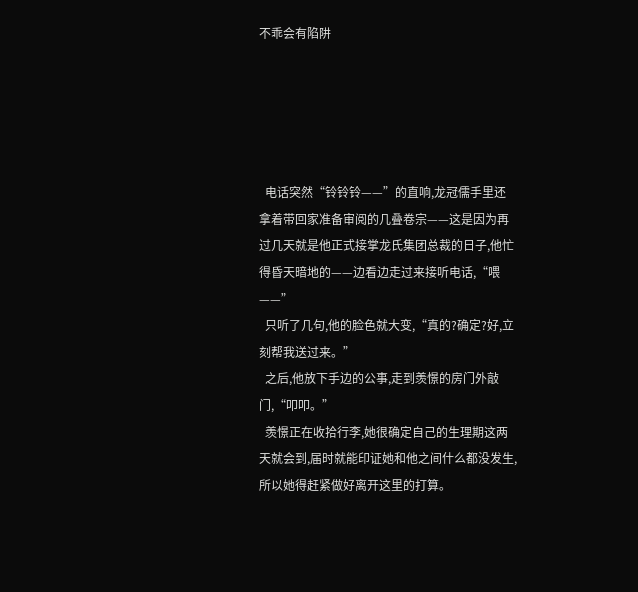不乖会有陷阱





  电话突然“铃铃铃——”的直响,龙冠儒手里还拿着带回家准备审阅的几叠卷宗——这是因为再过几天就是他正式接掌龙氏集团总裁的日子,他忙得昏天暗地的——边看边走过来接听电话,“喂——”
  只听了几句,他的脸色就大变,“真的?确定?好,立刻帮我送过来。”
  之后,他放下手边的公事,走到羡憬的房门外敲门,“叩叩。”
  羡憬正在收拾行李,她很确定自己的生理期这两天就会到,届时就能印证她和他之间什么都没发生,所以她得赶紧做好离开这里的打算。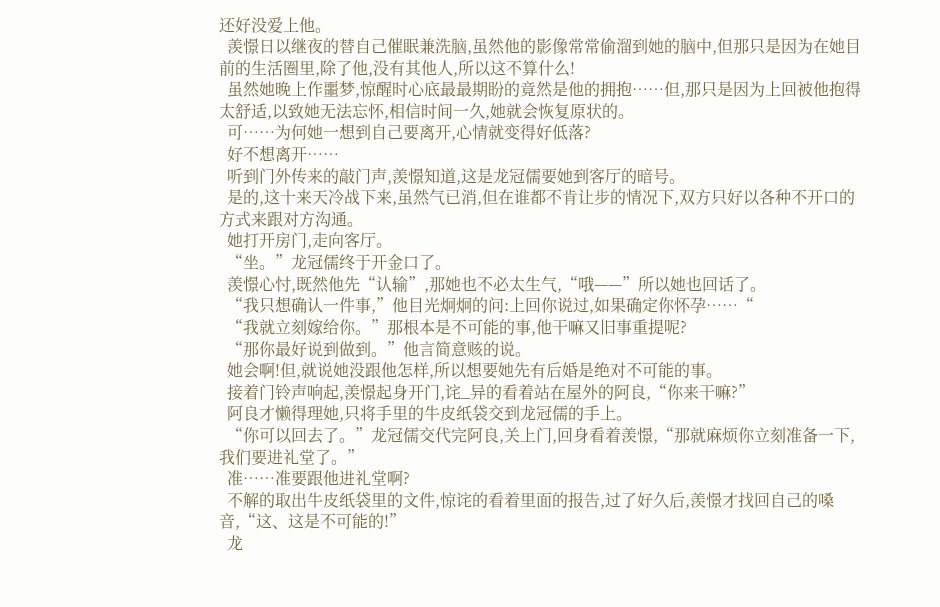还好没爱上他。
  羡憬日以继夜的替自己催眠兼洗脑,虽然他的影像常常偷溜到她的脑中,但那只是因为在她目前的生活圈里,除了他,没有其他人,所以这不算什么!
  虽然她晚上作噩梦,惊醒时心底最最期盼的竟然是他的拥抱……但,那只是因为上回被他抱得太舒适,以致她无法忘怀,相信时间一久,她就会恢复原状的。
  可……为何她一想到自己要离开,心情就变得好低落?
  好不想离开……
  听到门外传来的敲门声,羡憬知道,这是龙冠儒要她到客厅的暗号。
  是的,这十来天冷战下来,虽然气已消,但在谁都不肯让步的情况下,双方只好以各种不开口的方式来跟对方沟通。
  她打开房门,走向客厅。
  “坐。”龙冠儒终于开金口了。
  羡憬心忖,既然他先“认输”,那她也不必太生气,“哦——”所以她也回话了。
  “我只想确认一件事,”他目光炯炯的问:上回你说过,如果确定你怀孕……“
  “我就立刻嫁给你。”那根本是不可能的事,他干嘛又旧事重提呢?
  “那你最好说到做到。”他言简意赅的说。
  她会啊!但,就说她没跟他怎样,所以想要她先有后婚是绝对不可能的事。
  接着门铃声响起,羡憬起身开门,诧_异的看着站在屋外的阿良,“你来干嘛?”
  阿良才懒得理她,只将手里的牛皮纸袋交到龙冠儒的手上。
  “你可以回去了。”龙冠儒交代完阿良,关上门,回身看着羡憬,“那就麻烦你立刻准备一下,我们要进礼堂了。”
  准……准要跟他进礼堂啊?
  不解的取出牛皮纸袋里的文件,惊诧的看着里面的报告,过了好久后,羡憬才找回自己的嗓音,“这、这是不可能的!”
  龙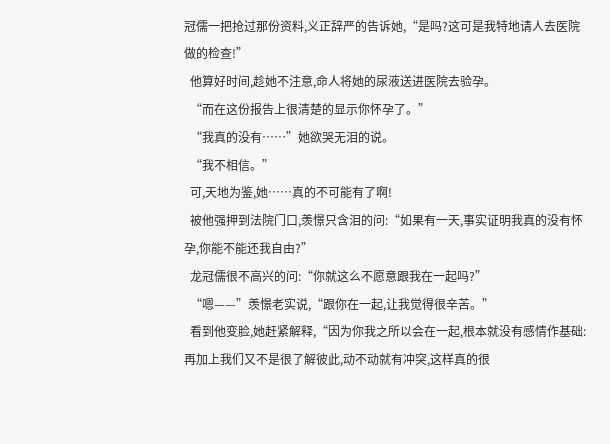冠儒一把抢过那份资料,义正辞严的告诉她,“是吗?这可是我特地请人去医院做的检查!”
  他算好时间,趁她不注意,命人将她的尿液送进医院去验孕。
  “而在这份报告上很清楚的显示你怀孕了。”
  “我真的没有……”她欲哭无泪的说。
  “我不相信。”
  可,天地为鉴,她……真的不可能有了啊!
  被他强押到法院门口,羡憬只含泪的问:“如果有一天,事实证明我真的没有怀孕,你能不能还我自由?”
  龙冠儒很不高兴的问:“你就这么不愿意跟我在一起吗?”
  “嗯——”羡憬老实说,“跟你在一起,让我觉得很辛苦。”
  看到他变脸,她赶紧解释,“因为你我之所以会在一起,根本就没有感情作基础:再加上我们又不是很了解彼此,动不动就有冲突,这样真的很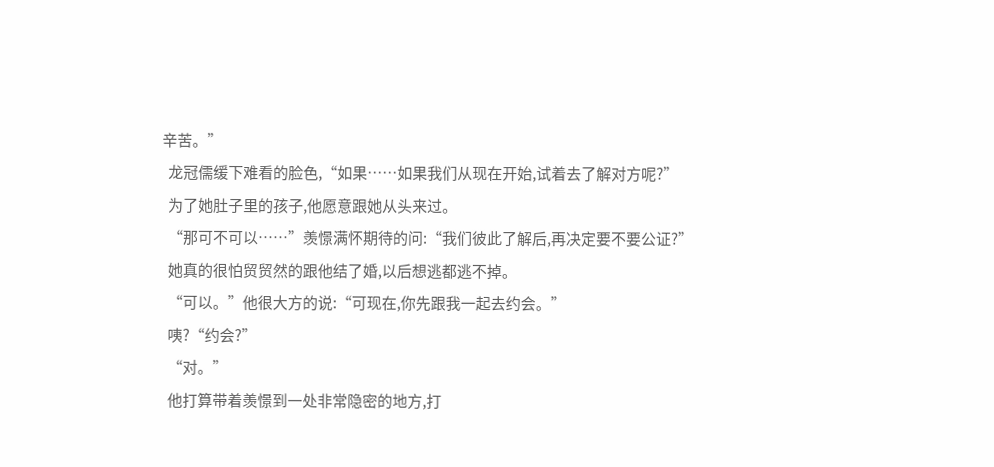辛苦。”
  龙冠儒缓下难看的脸色,“如果……如果我们从现在开始,试着去了解对方呢?”
  为了她肚子里的孩子,他愿意跟她从头来过。
  “那可不可以……”羡憬满怀期待的问:“我们彼此了解后,再决定要不要公证?”
  她真的很怕贸贸然的跟他结了婚,以后想逃都逃不掉。
  “可以。”他很大方的说:“可现在,你先跟我一起去约会。”
  咦?“约会?”
  “对。”
  他打算带着羡憬到一处非常隐密的地方,打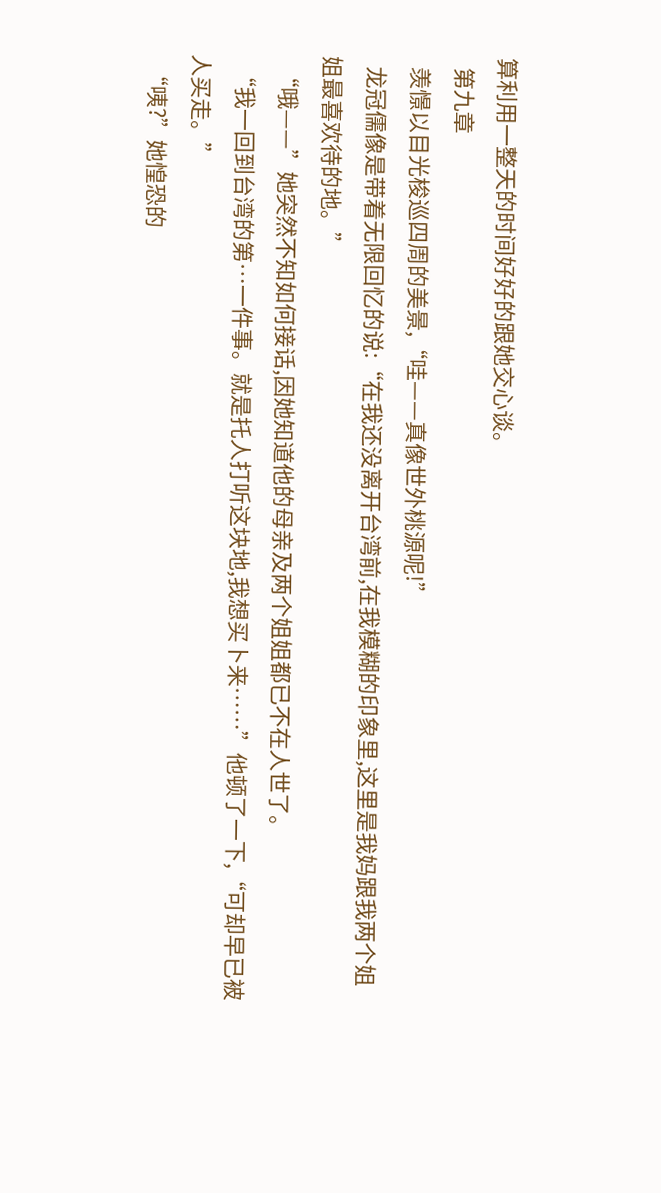算利用一整天的时间好好的跟她交心谈。
  第九章
  羡憬以目光梭巡四周的美景,“哇——真像世外桃源呢!”
  龙冠儒像是带着无限回忆的说:“在我还没离开台湾前,在我模糊的印象里,这里是我妈跟我两个姐姐最喜欢待的地。”
  “哦——”她突然不知如何接话,因她知道他的母亲及两个姐姐都已不在人世了。
  “我一回到台湾的第…一件事。就是托人打听这块地,我想买卜来……”他顿了一下,“可却早已被人买走。”
  “咦?”她惶恐的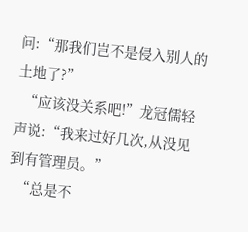问:“那我们岂不是侵入别人的土地了?”
  “应该没关系吧!”龙冠儒轻声说:“我来过好几次,从没见到有管理员。”
  “总是不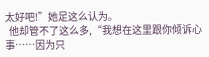太好吧!”她足这么认为。
  他却管不了这么多,“我想在这里跟你倾诉心事……因为只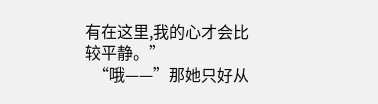有在这里,我的心才会比较平静。”
  “哦——”那她只好从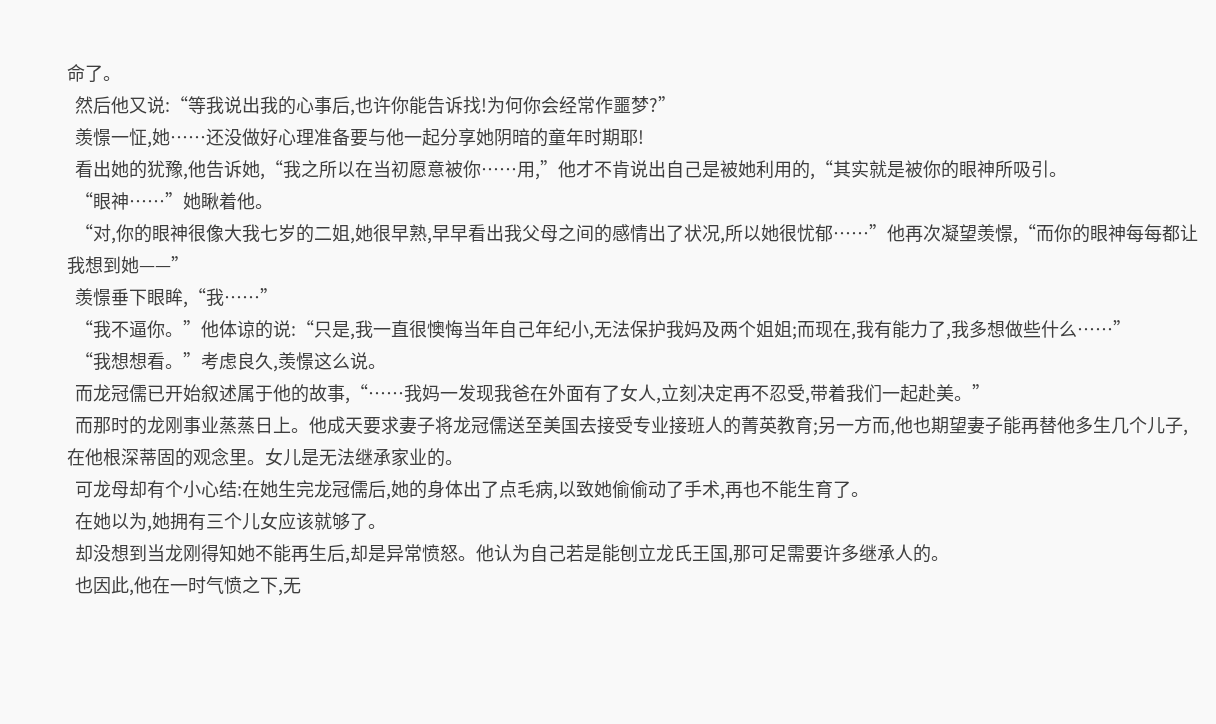命了。
  然后他又说:“等我说出我的心事后,也许你能告诉找!为何你会经常作噩梦?”
  羡憬一怔,她……还没做好心理准备要与他一起分享她阴暗的童年时期耶!
  看出她的犹豫,他告诉她,“我之所以在当初愿意被你……用,”他才不肯说出自己是被她利用的,“其实就是被你的眼神所吸引。
  “眼神……”她瞅着他。
  “对,你的眼神很像大我七岁的二姐,她很早熟,早早看出我父母之间的感情出了状况,所以她很忧郁……”他再次凝望羡憬,“而你的眼神每每都让我想到她——”
  羡憬垂下眼眸,“我……”
  “我不逼你。”他体谅的说:“只是,我一直很懊悔当年自己年纪小,无法保护我妈及两个姐姐;而现在,我有能力了,我多想做些什么……”
  “我想想看。”考虑良久,羡憬这么说。
  而龙冠儒已开始叙述属于他的故事,“……我妈一发现我爸在外面有了女人,立刻决定再不忍受,带着我们一起赴美。”
  而那时的龙刚事业蒸蒸日上。他成天要求妻子将龙冠儒送至美国去接受专业接班人的菁英教育;另一方而,他也期望妻子能再替他多生几个儿子,在他根深蒂固的观念里。女儿是无法继承家业的。
  可龙母却有个小心结:在她生完龙冠儒后,她的身体出了点毛病,以致她偷偷动了手术,再也不能生育了。
  在她以为,她拥有三个儿女应该就够了。
  却没想到当龙刚得知她不能再生后,却是异常愤怒。他认为自己若是能刨立龙氏王国,那可足需要许多继承人的。
  也因此,他在一时气愤之下,无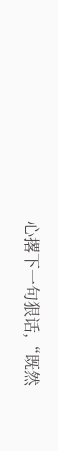心撂下一句狠话,“既然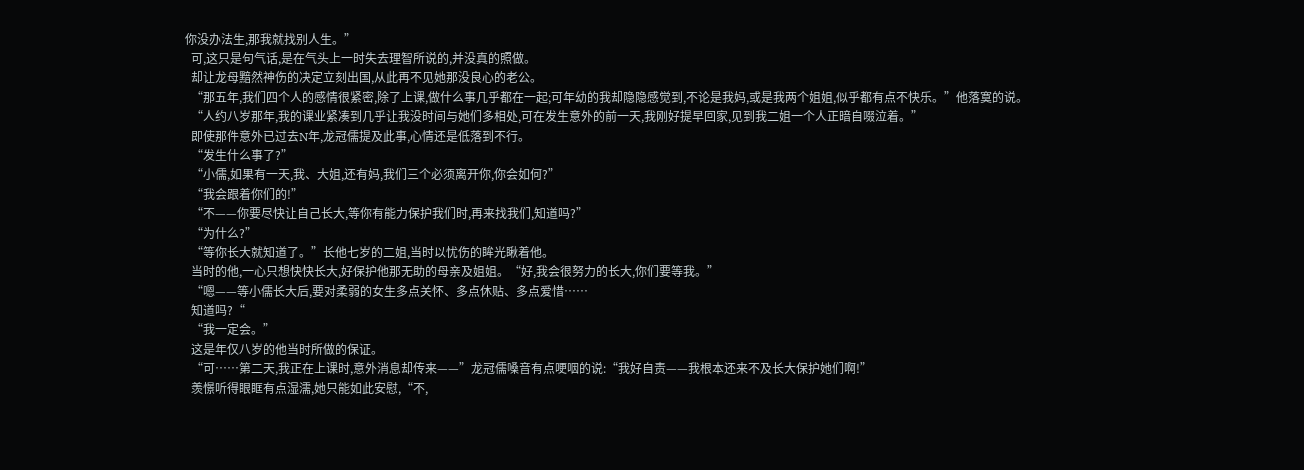你没办法生,那我就找别人生。”
  可,这只是句气话,是在气头上一时失去理智所说的,并没真的照做。
  却让龙母黯然神伤的决定立刻出国,从此再不见她那没良心的老公。
  “那五年,我们四个人的感情很紧密,除了上课,做什么事几乎都在一起;可年幼的我却隐隐感觉到,不论是我妈,或是我两个姐姐,似乎都有点不快乐。”他落寞的说。
  “人约八岁那年,我的课业紧凑到几乎让我没时间与她们多相处,可在发生意外的前一天,我刚好提早回家,见到我二姐一个人正暗自啜泣着。”
  即使那件意外已过去N年,龙冠儒提及此事,心情还是低落到不行。
  “发生什么事了?”
  “小儒,如果有一天,我、大姐,还有妈,我们三个必须离开你,你会如何?”
  “我会跟着你们的!”
  “不——你要尽快让自己长大,等你有能力保护我们时,再来找我们,知道吗?”
  “为什么?”
  “等你长大就知道了。”长他七岁的二姐,当时以忧伤的眸光瞅着他。
  当时的他,一心只想快快长大,好保护他那无助的母亲及姐姐。“好,我会很努力的长大,你们要等我。”
  “嗯——等小儒长大后,要对柔弱的女生多点关怀、多点休贴、多点爱惜……
  知道吗?“
  “我一定会。”
  这是年仅八岁的他当时所做的保证。
  “可……第二天,我正在上课时,意外消息却传来——”龙冠儒嗓音有点哽咽的说:“我好自责——我根本还来不及长大保护她们啊!”
  羡憬听得眼眶有点湿濡,她只能如此安慰,“不,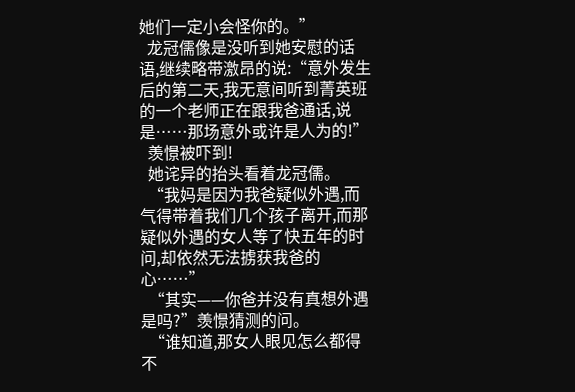她们一定小会怪你的。”
  龙冠儒像是没听到她安慰的话语,继续略带激昂的说:“意外发生后的第二天,我无意间听到菁英班的一个老师正在跟我爸通话,说是……那场意外或许是人为的!”
  羡憬被吓到!
  她诧异的抬头看着龙冠儒。
  “我妈是因为我爸疑似外遇,而气得带着我们几个孩子离开,而那疑似外遇的女人等了快五年的时问,却依然无法掳获我爸的心……”
  “其实——你爸并没有真想外遇是吗?”羡憬猜测的问。
  “谁知道,那女人眼见怎么都得不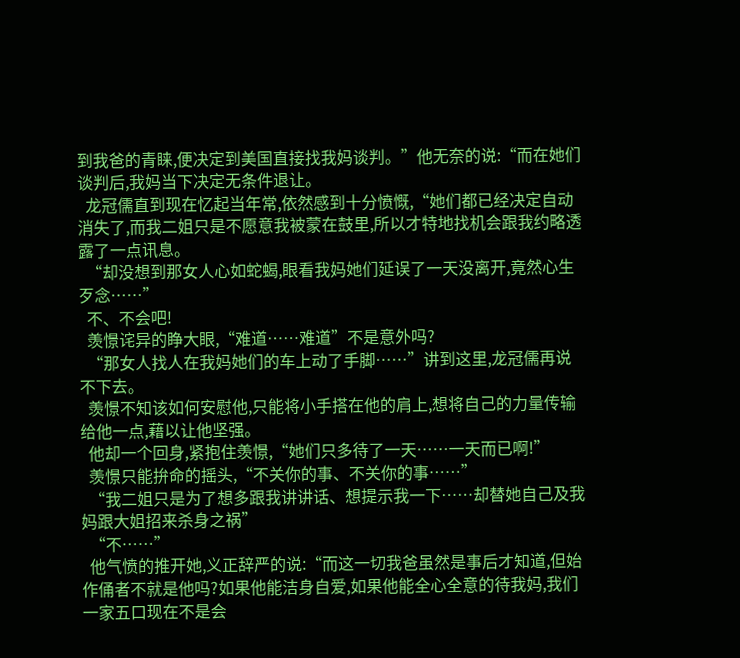到我爸的青睐,便决定到美国直接找我妈谈判。”他无奈的说:“而在她们谈判后,我妈当下决定无条件退让。
  龙冠儒直到现在忆起当年常,依然感到十分愤慨,“她们都已经决定自动消失了,而我二姐只是不愿意我被蒙在鼓里,所以才特地找机会跟我约略透露了一点讯息。
  “却没想到那女人心如蛇蝎,眼看我妈她们延误了一天没离开,竟然心生歹念……”
  不、不会吧!
  羡憬诧异的睁大眼,“难道……难道”不是意外吗?
  “那女人找人在我妈她们的车上动了手脚……”讲到这里,龙冠儒再说不下去。
  羡憬不知该如何安慰他,只能将小手搭在他的肩上,想将自己的力量传输给他一点,藉以让他坚强。
  他却一个回身,紧抱住羡憬,“她们只多待了一天……一天而已啊!”
  羡憬只能拚命的摇头,“不关你的事、不关你的事……”
  “我二姐只是为了想多跟我讲讲话、想提示我一下……却替她自己及我妈跟大姐招来杀身之祸”
  “不……”
  他气愤的推开她,义正辞严的说:“而这一切我爸虽然是事后才知道,但始作俑者不就是他吗?如果他能洁身自爱,如果他能全心全意的待我妈,我们一家五口现在不是会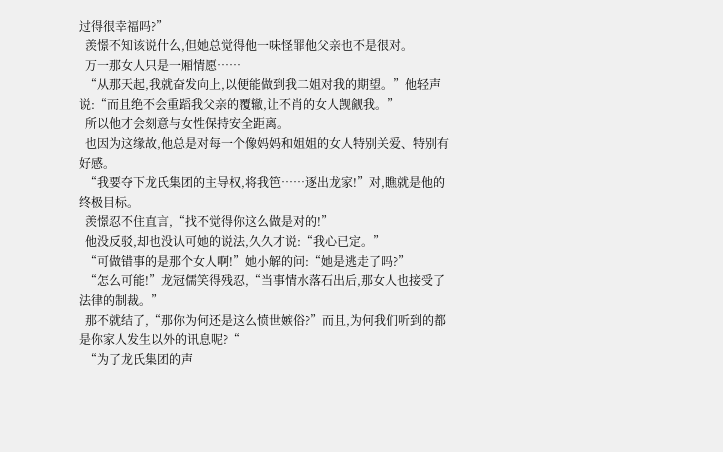过得很幸福吗?”
  羡憬不知该说什么,但她总觉得他一味怪罪他父亲也不是很对。
  万一那女人只是一厢情愿……
  “从那天起,我就奋发向上,以便能做到我二姐对我的期望。”他轻声说:“而且绝不会重蹈我父亲的覆辙,让不肖的女人觊觎我。”
  所以他才会刻意与女性保持安全距离。
  也因为这缘故,他总是对每一个像妈妈和姐姐的女人特别关爱、特别有好感。
  “我要夺下龙氏集团的主导权,将我笆……逐出龙家!”对,瞧就是他的终极目标。
  羡憬忍不住直言,“找不觉得你这么做是对的!”
  他没反驳,却也没认可她的说法,久久才说:“我心已定。”
  “可做错事的是那个女人啊!”她小解的问:“她是逃走了吗?”
  “怎么可能!”龙冠儒笑得残忍,“当事情水落石出后,那女人也接受了法律的制裁。”
  那不就结了,“那你为何还是这么愤世嫉俗?”而且,为何我们听到的都是你家人发生以外的讯息呢?“
  “为了龙氏集团的声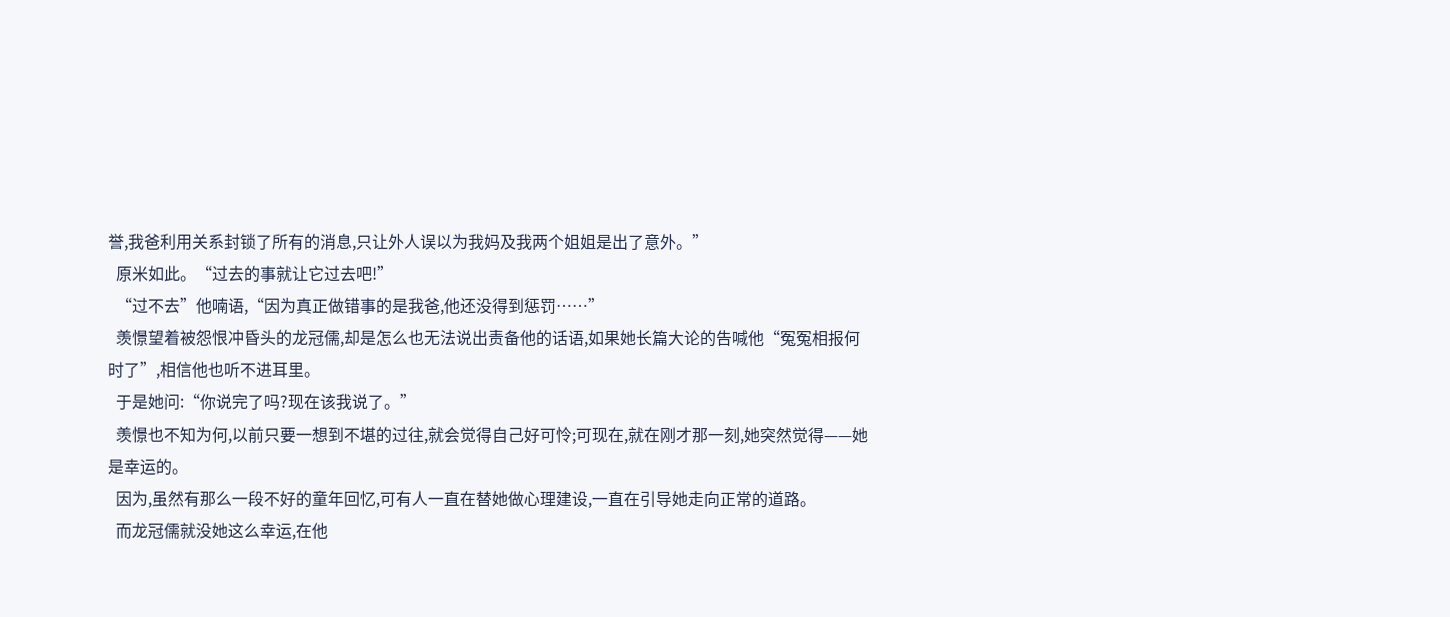誉,我爸利用关系封锁了所有的消息,只让外人误以为我妈及我两个姐姐是出了意外。”
  原米如此。“过去的事就让它过去吧!”
  “过不去”他喃语,“因为真正做错事的是我爸,他还没得到惩罚……”
  羡憬望着被怨恨冲昏头的龙冠儒,却是怎么也无法说出责备他的话语,如果她长篇大论的告喊他“冤冤相报何时了”,相信他也听不进耳里。
  于是她问:“你说完了吗?现在该我说了。”
  羡憬也不知为何,以前只要一想到不堪的过往,就会觉得自己好可怜;可现在,就在刚才那一刻,她突然觉得——她是幸运的。
  因为,虽然有那么一段不好的童年回忆,可有人一直在替她做心理建设,一直在引导她走向正常的道路。
  而龙冠儒就没她这么幸运,在他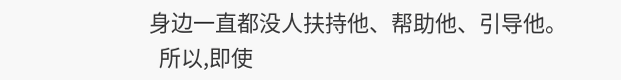身边一直都没人扶持他、帮助他、引导他。
  所以,即使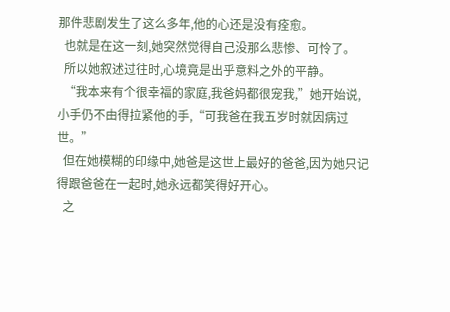那件悲剧发生了这么多年,他的心还是没有痊愈。
  也就是在这一刻,她突然觉得自己没那么悲惨、可怜了。
  所以她叙述过往时,心境竟是出乎意料之外的平静。
  “我本来有个很幸福的家庭,我爸妈都很宠我,”她开始说,小手仍不由得拉紧他的手,“可我爸在我五岁时就因病过世。”
  但在她模糊的印缘中,她爸是这世上最好的爸爸,因为她只记得跟爸爸在一起时,她永远都笑得好开心。
  之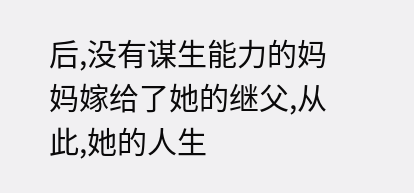后,没有谋生能力的妈妈嫁给了她的继父,从此,她的人生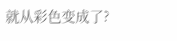就从彩色变成了?